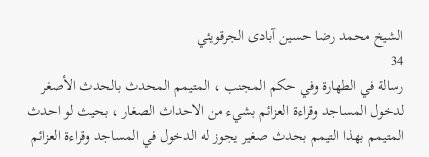الشيخ محمد رضا حسين آبادى الجرقويئي
34
رسالة في الطهارة وفي حكم المجنب ، المتيمم المحدث بالحدث الأصغر
لدخول المساجد وقراءة العزائم بشيء من الاحداث الصغار ، بحيث لو احدث المتيمم بهذا التيمم بحدث صغير يجوز له الدخول في المساجد وقراءة العزائم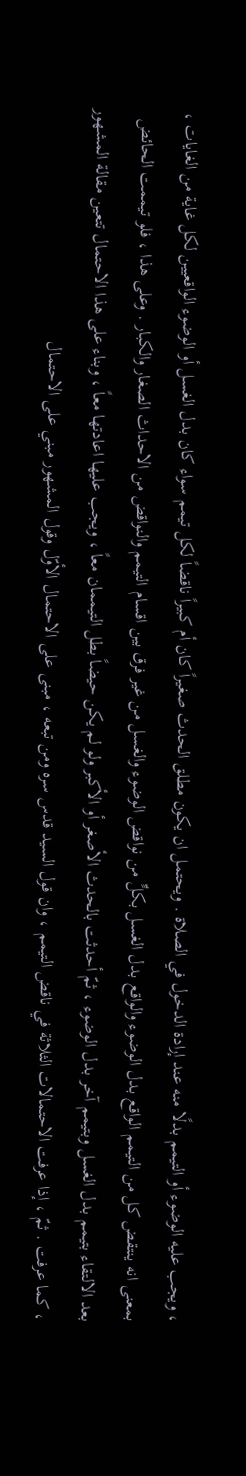، ويجب عليه الوضوء أو التيمم بدلًا منه عند إرادة الدخول في الصلاة . ويحتمل ان يكون مطلق الحدث صغيراً كان أم كبيراً ناقضاً لكل تيمم سواء كان بدل الغسل أو الوضوء الواقعيين لكل غاية من الغايات ، بمعنى انه ينتقض كل من التيمم الواقع بدل الوضوء والواقع بدل الغسل بكلٍّ من نواقض الوضوء والغسل من غير فرق بين اقسام التيمم والنواقض من الاحداث الصغار والكبار . وعلى هذا ، فلو تيممت الحائض بعد الالتقاء بتيمم بدل الغسل وبتيمم آخر بدل الوضوء ، ثمّ أحدثت بالحدث الأصغر أو الأكبر ولو لم يكن حيضاً بطل التيممان معاً ، ويجب عليها اعادتها معاً ، وبناء على هذا الاحتمال تتعين مقالة المشهور ، كما عرفت . ثمّ ، إذا عرفت الاحتمالات الثلاثة في ناقض التيمم ، وان قول السيد قدس سره ومن تبعه ، مبنى على الاحتمال الأوّل وقول المشهور مبني على الاحتمال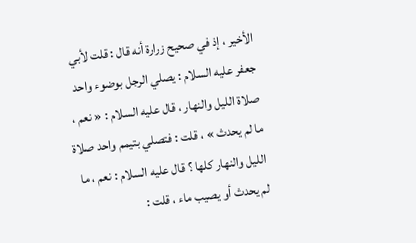الأخير ، إذ في صحيح زرارة أنه قال : قلت لأبي جعفر عليه السلام : يصلي الرجل بوضوء واحد صلاة الليل والنهار ، قال عليه السلام : « نعم ، ما لم يحدث » ، قلت : فتصلي بتيمم واحد صلاة الليل والنهار كلها ؟ قال عليه السلام : نعم ، ما لم يحدث أو يصيب ماء ، قلت :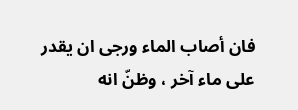فان أصاب الماء ورجى ان يقدر على ماء آخر ، وظنّ انه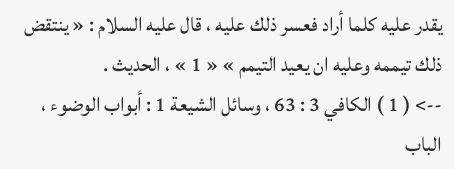يقدر عليه كلما أراد فعسر ذلك عليه ، قال عليه السلام : « ينتقض ذلك تيممه وعليه ان يعيد التيمم » « 1 » ، الحديث .
--> ( 1 ) الكافي 3 : 63 ، وسائل الشيعة 1 : أبواب الوضوء ، الباب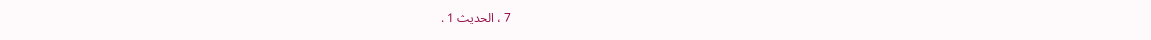7 ، الحديث 1 .